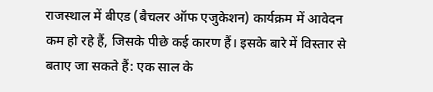राजस्थाल में बीएड (बैचलर ऑफ एजुकेशन) कार्यक्रम में आवेदन कम हो रहे हैं, जिसके पीछे कई कारण हैं। इसके बारे में विस्तार से बताए जा सकते हैं: एक साल के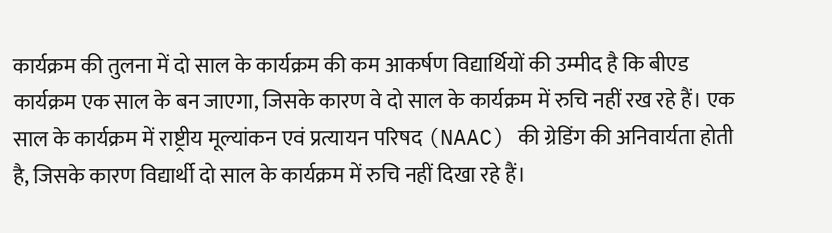कार्यक्रम की तुलना में दो साल के कार्यक्रम की कम आकर्षण विद्यार्थियों की उम्मीद है कि बीएड कार्यक्रम एक साल के बन जाएगा, जिसके कारण वे दो साल के कार्यक्रम में रुचि नहीं रख रहे हैं। एक साल के कार्यक्रम में राष्ट्रीय मूल्यांकन एवं प्रत्यायन परिषद (NAAC) की ग्रेडिंग की अनिवार्यता होती है, जिसके कारण विद्यार्थी दो साल के कार्यक्रम में रुचि नहीं दिखा रहे हैं।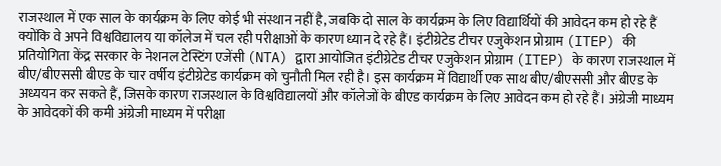राजस्थाल में एक साल के कार्यक्रम के लिए कोई भी संस्थान नहीं है, जबकि दो साल के कार्यक्रम के लिए विद्यार्थियों की आवेदन कम हो रहे हैं क्योंकि वे अपने विश्वविद्यालय या कॉलेज में चल रही परीक्षाओं के कारण ध्यान दे रहे हैं। इंटीग्रेटेड टीचर एजुकेशन प्रोग्राम (ITEP) की प्रतियोगिता केंद्र सरकार के नेशनल टेस्टिंग एजेंसी (NTA) द्वारा आयोजित इंटीग्रेटेड टीचर एजुकेशन प्रोग्राम (ITEP) के कारण राजस्थाल में बीए/बीएससी बीएड के चार वर्षीय इंटीग्रेटेड कार्यक्रम को चुनौती मिल रही है। इस कार्यक्रम में विद्यार्थी एक साथ बीए/बीएससी और बीएड के अध्ययन कर सकते हैं, जिसके कारण राजस्थाल के विश्वविद्यालयों और कॉलेजों के बीएड कार्यक्रम के लिए आवेदन कम हो रहे हैं। अंग्रेजी माध्यम के आवेदकों की कमी अंग्रेजी माध्यम में परीक्षा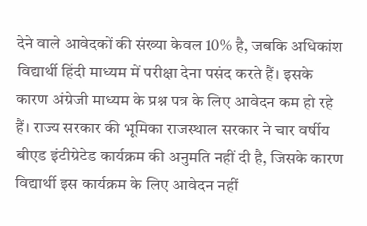देने वाले आवेदकों की संख्या केवल 10% है, जबकि अधिकांश विद्यार्थी हिंदी माध्यम में परीक्षा देना पसंद करते हैं। इसके कारण अंग्रेजी माध्यम के प्रश्न पत्र के लिए आवेदन कम हो रहे हैं। राज्य सरकार की भूमिका राजस्थाल सरकार ने चार वर्षीय बीएड इंटीग्रेटेड कार्यक्रम की अनुमति नहीं दी है, जिसके कारण विद्यार्थी इस कार्यक्रम के लिए आवेदन नहीं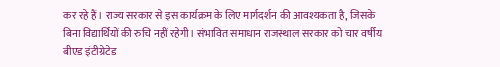कर रहे हैं। राज्य सरकार से इस कार्यक्रम के लिए मार्गदर्शन की आवश्यकता है, जिसके बिना विद्यार्थियों की रुचि नहीं रहेगी। संभावित समाधान राजस्थाल सरकार को चार वर्षीय बीएड इंटीग्रेटेड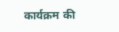कार्यक्रम की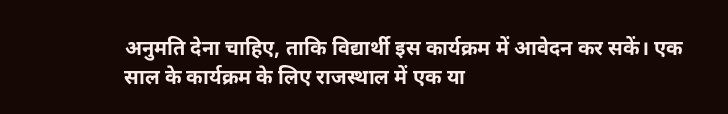अनुमति देना चाहिए, ताकि विद्यार्थी इस कार्यक्रम में आवेदन कर सकें। एक साल के कार्यक्रम के लिए राजस्थाल में एक या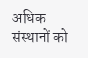अधिक संस्थानों को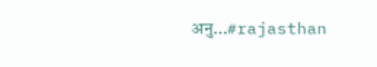अनु...#rajasthan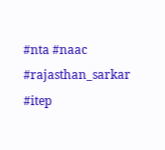#nta #naac #rajasthan_sarkar #itep